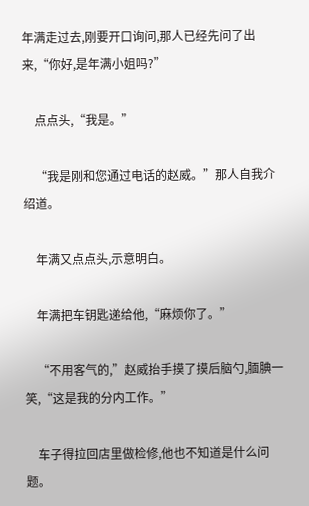年满走过去,刚要开口询问,那人已经先问了出来,“你好,是年满小姐吗?”

    点点头,“我是。”

    “我是刚和您通过电话的赵威。”那人自我介绍道。

    年满又点点头,示意明白。

    年满把车钥匙递给他,“麻烦你了。”

    “不用客气的,”赵威抬手摸了摸后脑勺,腼腆一笑,“这是我的分内工作。”

    车子得拉回店里做检修,他也不知道是什么问题。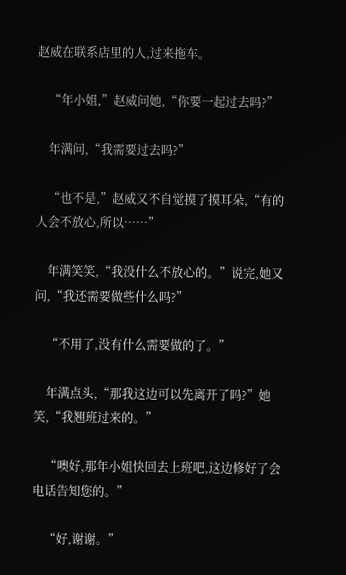赵威在联系店里的人,过来拖车。

    “年小姐,”赵威问她,“你要一起过去吗?”

    年满问,“我需要过去吗?”

    “也不是,”赵威又不自觉摸了摸耳朵,“有的人会不放心,所以……”

    年满笑笑,“我没什么不放心的。”说完,她又问,“我还需要做些什么吗?”

    “不用了,没有什么需要做的了。”

    年满点头,“那我这边可以先离开了吗?”她笑,“我翘班过来的。”

    “噢好,那年小姐快回去上班吧,这边修好了会电话告知您的。”

    “好,谢谢。”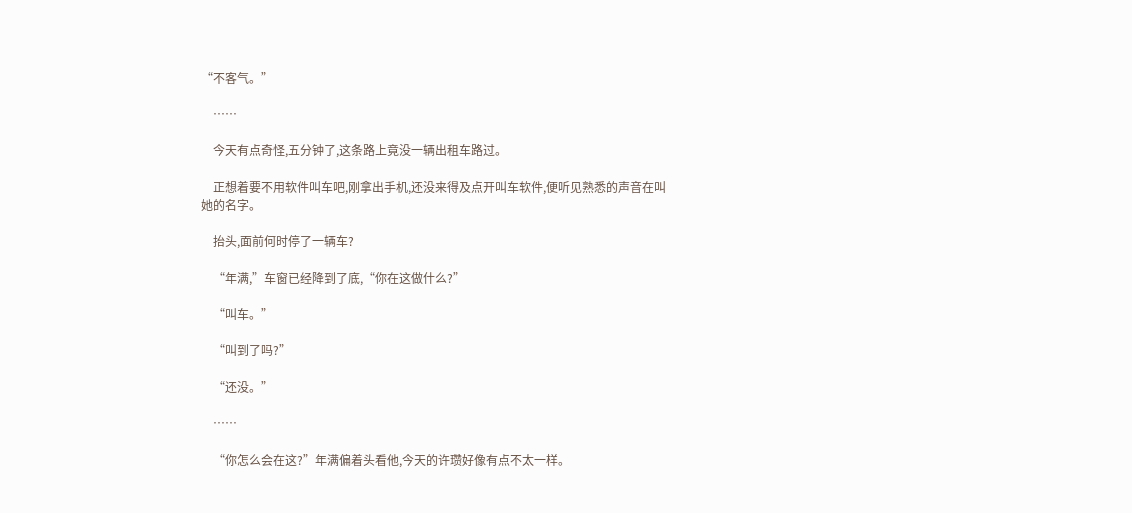“不客气。”

    ……

    今天有点奇怪,五分钟了,这条路上竟没一辆出租车路过。

    正想着要不用软件叫车吧,刚拿出手机,还没来得及点开叫车软件,便听见熟悉的声音在叫她的名字。

    抬头,面前何时停了一辆车?

    “年满,”车窗已经降到了底,“你在这做什么?”

    “叫车。”

    “叫到了吗?”

    “还没。”

    ……

    “你怎么会在这?”年满偏着头看他,今天的许瓒好像有点不太一样。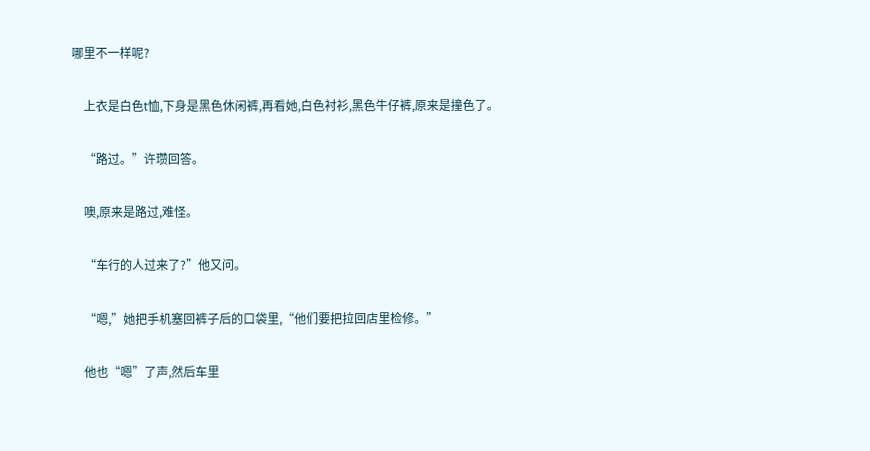哪里不一样呢?

    上衣是白色t恤,下身是黑色休闲裤,再看她,白色衬衫,黑色牛仔裤,原来是撞色了。

    “路过。”许瓒回答。

    噢,原来是路过,难怪。

    “车行的人过来了?”他又问。

    “嗯,”她把手机塞回裤子后的口袋里,“他们要把拉回店里检修。”

    他也“嗯”了声,然后车里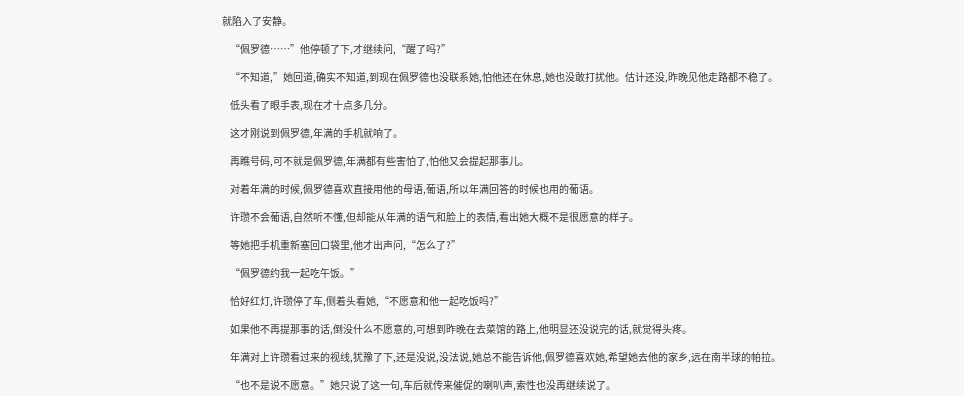就陷入了安静。

    “佩罗德……”他停顿了下,才继续问,“醒了吗?”

    “不知道,”她回道,确实不知道,到现在佩罗德也没联系她,怕他还在休息,她也没敢打扰他。估计还没,昨晚见他走路都不稳了。

    低头看了眼手表,现在才十点多几分。

    这才刚说到佩罗德,年满的手机就响了。

    再瞧号码,可不就是佩罗德,年满都有些害怕了,怕他又会提起那事儿。

    对着年满的时候,佩罗德喜欢直接用他的母语,葡语,所以年满回答的时候也用的葡语。

    许瓒不会葡语,自然听不懂,但却能从年满的语气和脸上的表情,看出她大概不是很愿意的样子。

    等她把手机重新塞回口袋里,他才出声问,“怎么了?”

    “佩罗德约我一起吃午饭。”

    恰好红灯,许瓒停了车,侧着头看她,“不愿意和他一起吃饭吗?”

    如果他不再提那事的话,倒没什么不愿意的,可想到昨晚在去菜馆的路上,他明显还没说完的话,就觉得头疼。

    年满对上许瓒看过来的视线,犹豫了下,还是没说,没法说,她总不能告诉他,佩罗德喜欢她,希望她去他的家乡,远在南半球的帕拉。

    “也不是说不愿意。”她只说了这一句,车后就传来催促的喇叭声,索性也没再继续说了。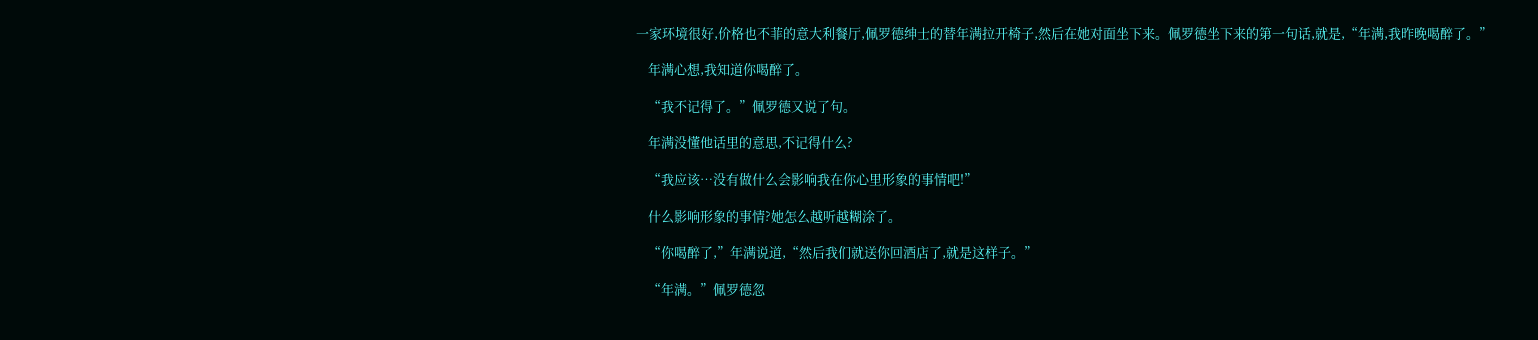一家环境很好,价格也不菲的意大利餐厅,佩罗德绅士的替年满拉开椅子,然后在她对面坐下来。佩罗德坐下来的第一句话,就是,“年满,我昨晚喝醉了。”

    年满心想,我知道你喝醉了。

    “我不记得了。”佩罗德又说了句。

    年满没懂他话里的意思,不记得什么?

    “我应该…没有做什么会影响我在你心里形象的事情吧!”

    什么影响形象的事情?她怎么越听越糊涂了。

    “你喝醉了,”年满说道,“然后我们就送你回酒店了,就是这样子。”

    “年满。”佩罗德忽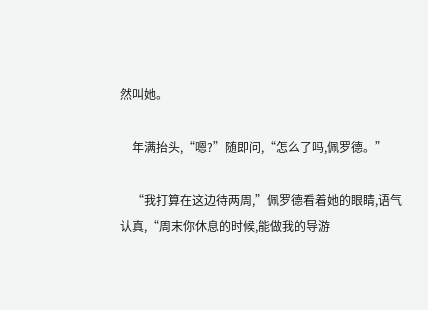然叫她。

    年满抬头,“嗯?”随即问,“怎么了吗,佩罗德。”

    “我打算在这边待两周,”佩罗德看着她的眼睛,语气认真,“周末你休息的时候,能做我的导游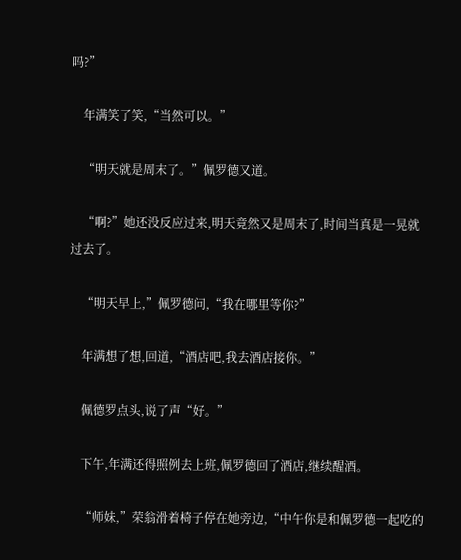吗?”

    年满笑了笑,“当然可以。”

    “明天就是周末了。”佩罗德又道。

    “啊?”她还没反应过来,明天竟然又是周末了,时间当真是一晃就过去了。

    “明天早上,”佩罗德问,“我在哪里等你?”

    年满想了想,回道,“酒店吧,我去酒店接你。”

    佩德罗点头,说了声“好。”

    下午,年满还得照例去上班,佩罗德回了酒店,继续醒酒。

    “师妹,”荣翁滑着椅子停在她旁边,“中午你是和佩罗德一起吃的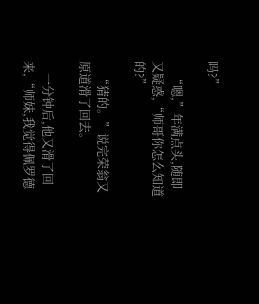吗?”

    “嗯,”年满点头,随即又疑惑,“师哥你怎么知道的?”

    “猜的。”说完荣翁又原道滑了回去。

    一分钟后,他又滑了回来,“师妹,我觉得佩罗德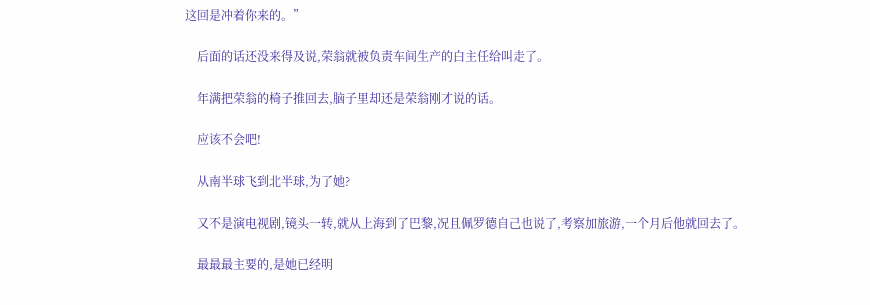这回是冲着你来的。”

    后面的话还没来得及说,荣翁就被负责车间生产的白主任给叫走了。

    年满把荣翁的椅子推回去,脑子里却还是荣翁刚才说的话。

    应该不会吧!

    从南半球飞到北半球,为了她?

    又不是演电视剧,镜头一转,就从上海到了巴黎,况且佩罗德自己也说了,考察加旅游,一个月后他就回去了。

    最最最主要的,是她已经明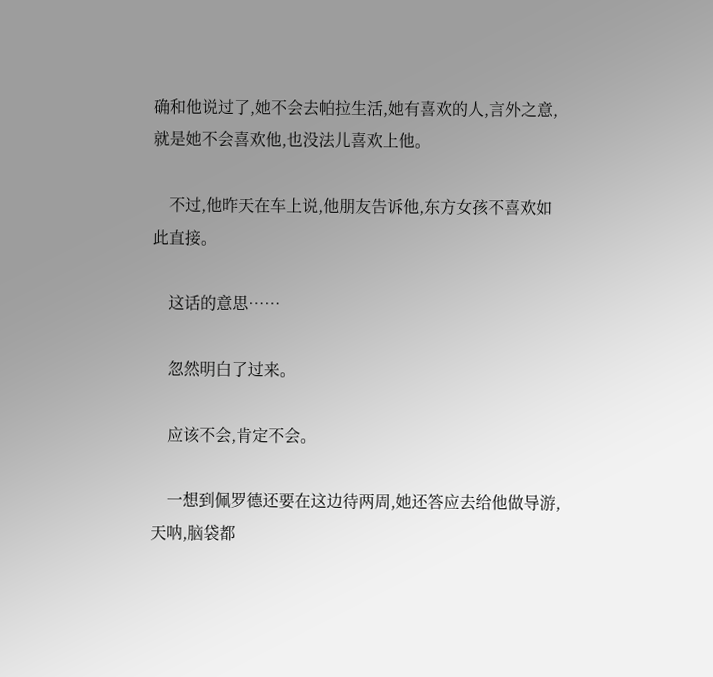确和他说过了,她不会去帕拉生活,她有喜欢的人,言外之意,就是她不会喜欢他,也没法儿喜欢上他。

    不过,他昨天在车上说,他朋友告诉他,东方女孩不喜欢如此直接。

    这话的意思……

    忽然明白了过来。

    应该不会,肯定不会。

    一想到佩罗德还要在这边待两周,她还答应去给他做导游,天呐,脑袋都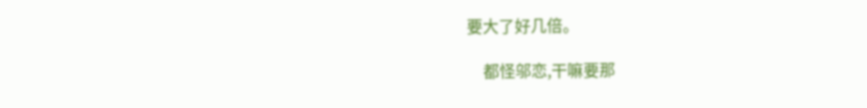要大了好几倍。

    都怪邬恋,干嘛要那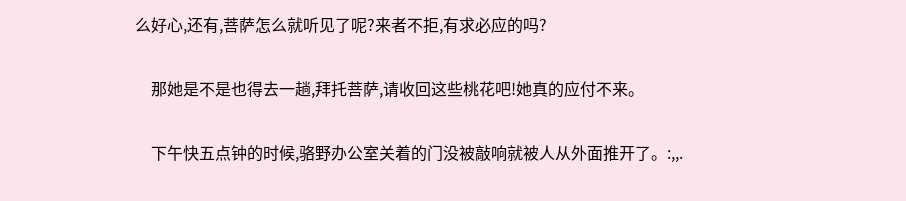么好心,还有,菩萨怎么就听见了呢?来者不拒,有求必应的吗?

    那她是不是也得去一趟,拜托菩萨,请收回这些桃花吧!她真的应付不来。

    下午快五点钟的时候,骆野办公室关着的门没被敲响就被人从外面推开了。:,,.